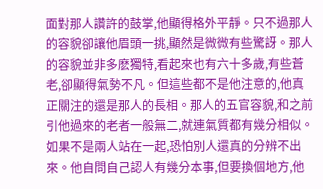面對那人讚許的鼓掌,他顯得格外平靜。只不過那人的容貌卻讓他眉頭一挑,顯然是微微有些驚訝。那人的容貌並非多麽獨特,看起來也有六十多歲,有些蒼老,卻顯得氣勢不凡。但這些都不是他注意的,他真正關注的還是那人的長相。那人的五官容貌,和之前引他過來的老者一般無二,就連氣質都有幾分相似。如果不是兩人站在一起,恐怕別人還真的分辨不出來。他自問自己認人有幾分本事,但要換個地方,他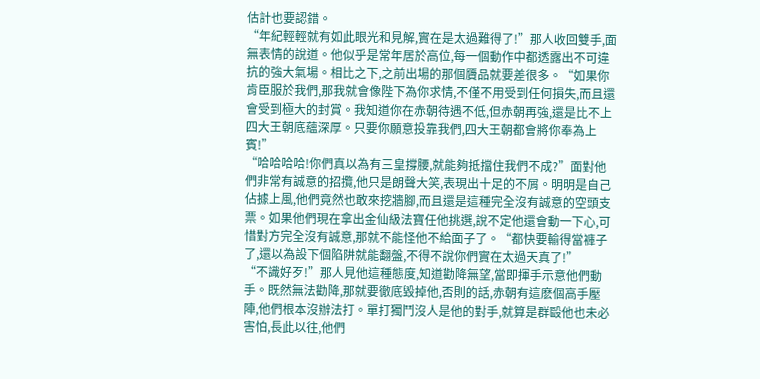估計也要認錯。
“年紀輕輕就有如此眼光和見解,實在是太過難得了!”那人收回雙手,面無表情的說道。他似乎是常年居於高位,每一個動作中都透露出不可違抗的強大氣場。相比之下,之前出場的那個贗品就要差很多。“如果你肯臣服於我們,那我就會像陛下為你求情,不僅不用受到任何損失,而且還會受到極大的封賞。我知道你在赤朝待遇不低,但赤朝再強,還是比不上四大王朝底蘊深厚。只要你願意投靠我們,四大王朝都會將你奉為上賓!”
“哈哈哈哈!你們真以為有三皇撐腰,就能夠抵擋住我們不成?”面對他們非常有誠意的招攬,他只是朗聲大笑,表現出十足的不屑。明明是自己佔據上風,他們竟然也敢來挖牆腳,而且還是這種完全沒有誠意的空頭支票。如果他們現在拿出金仙級法寶任他挑選,說不定他還會動一下心,可惜對方完全沒有誠意,那就不能怪他不給面子了。“都快要輸得當褲子了,還以為設下個陷阱就能翻盤,不得不說你們實在太過天真了!”
“不識好歹!”那人見他這種態度,知道勸降無望,當即揮手示意他們動手。既然無法勸降,那就要徹底毀掉他,否則的話,赤朝有這麽個高手壓陣,他們根本沒辦法打。單打獨鬥沒人是他的對手,就算是群毆他也未必害怕,長此以往,他們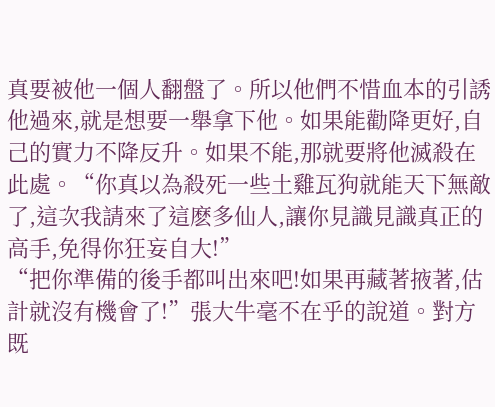真要被他一個人翻盤了。所以他們不惜血本的引誘他過來,就是想要一舉拿下他。如果能勸降更好,自己的實力不降反升。如果不能,那就要將他滅殺在此處。“你真以為殺死一些土雞瓦狗就能天下無敵了,這次我請來了這麽多仙人,讓你見識見識真正的高手,免得你狂妄自大!”
“把你準備的後手都叫出來吧!如果再藏著掖著,估計就沒有機會了!”張大牛毫不在乎的說道。對方既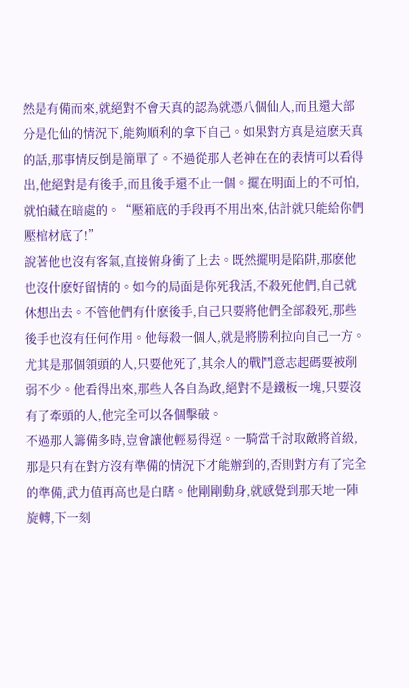然是有備而來,就絕對不會天真的認為就憑八個仙人,而且還大部分是化仙的情況下,能夠順利的拿下自己。如果對方真是這麽天真的話,那事情反倒是簡單了。不過從那人老神在在的表情可以看得出,他絕對是有後手,而且後手還不止一個。擺在明面上的不可怕,就怕藏在暗處的。“壓箱底的手段再不用出來,估計就只能給你們壓棺材底了!”
說著他也沒有客氣,直接俯身衝了上去。既然擺明是陷阱,那麽他也沒什麽好留情的。如今的局面是你死我活,不殺死他們,自己就休想出去。不管他們有什麽後手,自己只要將他們全部殺死,那些後手也沒有任何作用。他每殺一個人,就是將勝利拉向自己一方。尤其是那個領頭的人,只要他死了,其余人的戰鬥意志起碼要被削弱不少。他看得出來,那些人各自為政,絕對不是鐵板一塊,只要沒有了牽頭的人,他完全可以各個擊破。
不過那人籌備多時,豈會讓他輕易得逞。一騎當千討取敵將首級,那是只有在對方沒有準備的情況下才能辦到的,否則對方有了完全的準備,武力值再高也是白瞎。他剛剛動身,就感覺到那天地一陣旋轉,下一刻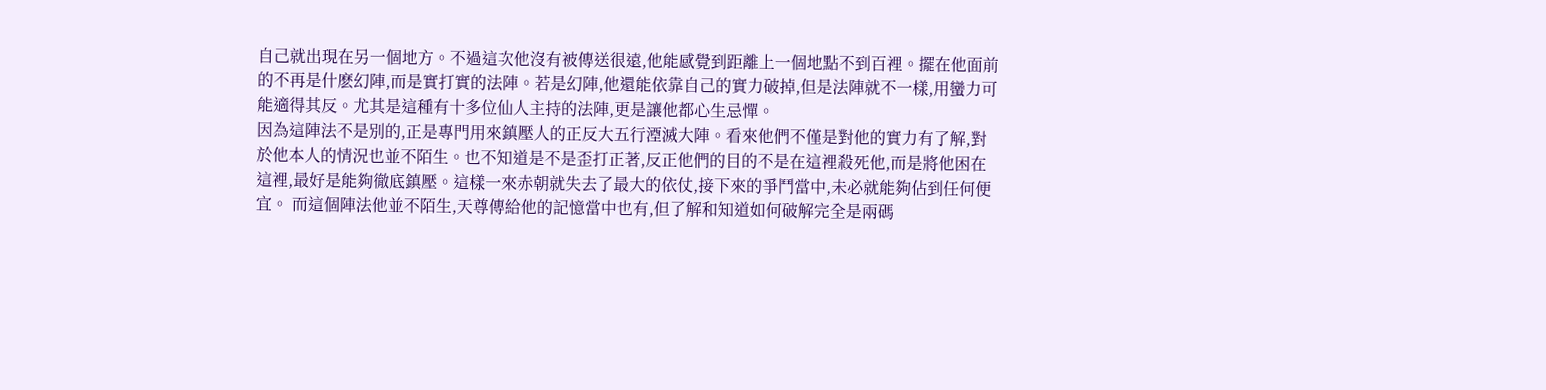自己就出現在另一個地方。不過這次他沒有被傳送很遠,他能感覺到距離上一個地點不到百裡。擺在他面前的不再是什麽幻陣,而是實打實的法陣。若是幻陣,他還能依靠自己的實力破掉,但是法陣就不一樣,用蠻力可能適得其反。尤其是這種有十多位仙人主持的法陣,更是讓他都心生忌憚。
因為這陣法不是別的,正是專門用來鎮壓人的正反大五行湮滅大陣。看來他們不僅是對他的實力有了解,對於他本人的情況也並不陌生。也不知道是不是歪打正著,反正他們的目的不是在這裡殺死他,而是將他困在這裡,最好是能夠徹底鎮壓。這樣一來赤朝就失去了最大的依仗,接下來的爭鬥當中,未必就能夠佔到任何便宜。 而這個陣法他並不陌生,天尊傳給他的記憶當中也有,但了解和知道如何破解完全是兩碼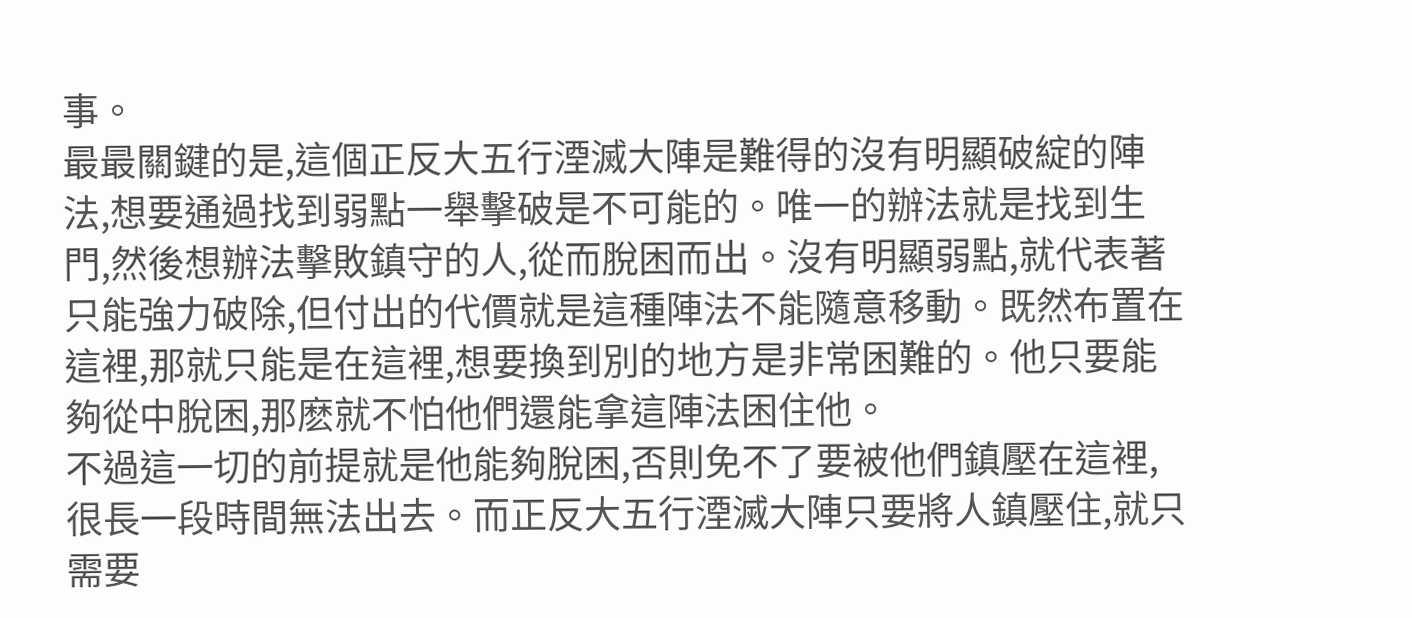事。
最最關鍵的是,這個正反大五行湮滅大陣是難得的沒有明顯破綻的陣法,想要通過找到弱點一舉擊破是不可能的。唯一的辦法就是找到生門,然後想辦法擊敗鎮守的人,從而脫困而出。沒有明顯弱點,就代表著只能強力破除,但付出的代價就是這種陣法不能隨意移動。既然布置在這裡,那就只能是在這裡,想要換到別的地方是非常困難的。他只要能夠從中脫困,那麽就不怕他們還能拿這陣法困住他。
不過這一切的前提就是他能夠脫困,否則免不了要被他們鎮壓在這裡,很長一段時間無法出去。而正反大五行湮滅大陣只要將人鎮壓住,就只需要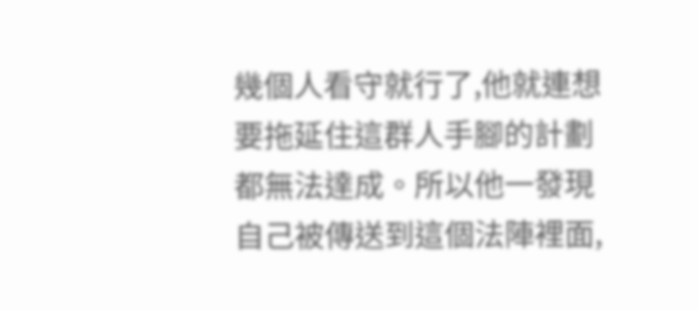幾個人看守就行了,他就連想要拖延住這群人手腳的計劃都無法達成。所以他一發現自己被傳送到這個法陣裡面,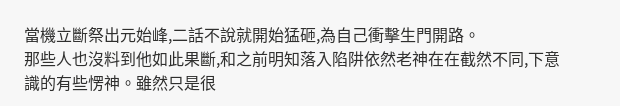當機立斷祭出元始峰,二話不說就開始猛砸,為自己衝擊生門開路。
那些人也沒料到他如此果斷,和之前明知落入陷阱依然老神在在截然不同,下意識的有些愣神。雖然只是很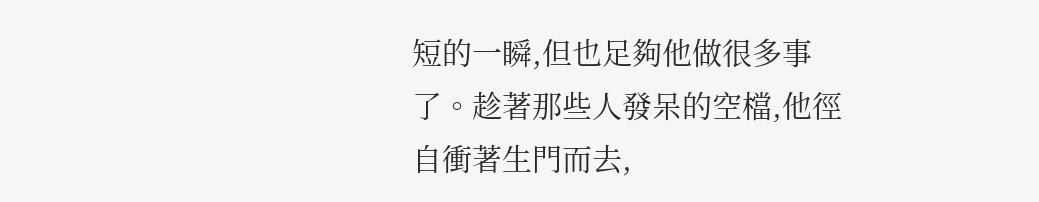短的一瞬,但也足夠他做很多事了。趁著那些人發呆的空檔,他徑自衝著生門而去,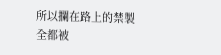所以攔在路上的禁製全都被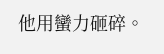他用蠻力砸碎。